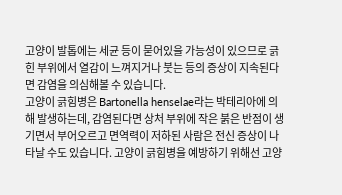고양이 발톱에는 세균 등이 묻어있을 가능성이 있으므로 긁힌 부위에서 열감이 느껴지거나 붓는 등의 증상이 지속된다면 감염을 의심해볼 수 있습니다.
고양이 긁힘병은 Bartonella henselae라는 박테리아에 의해 발생하는데, 감염된다면 상처 부위에 작은 붉은 반점이 생기면서 부어오르고 면역력이 저하된 사람은 전신 증상이 나타날 수도 있습니다. 고양이 긁힘병을 예방하기 위해선 고양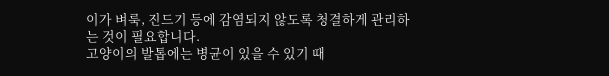이가 벼룩, 진드기 등에 감염되지 않도록 청결하게 관리하는 것이 필요합니다.
고양이의 발톱에는 병균이 있을 수 있기 때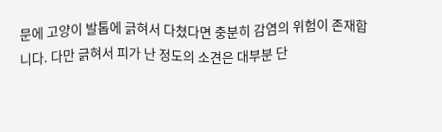문에 고양이 발톱에 긁혀서 다쳤다면 충분히 감염의 위험이 존재합니다. 다만 긁혀서 피가 난 정도의 소견은 대부분 단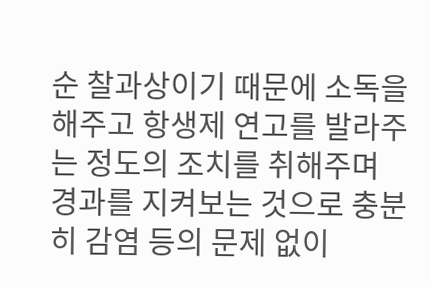순 찰과상이기 때문에 소독을 해주고 항생제 연고를 발라주는 정도의 조치를 취해주며 경과를 지켜보는 것으로 충분히 감염 등의 문제 없이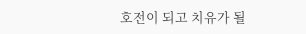호전이 되고 치유가 될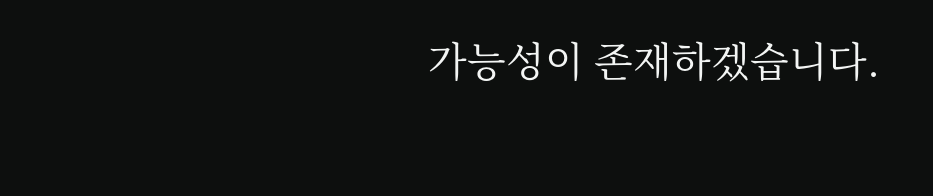가능성이 존재하겠습니다.